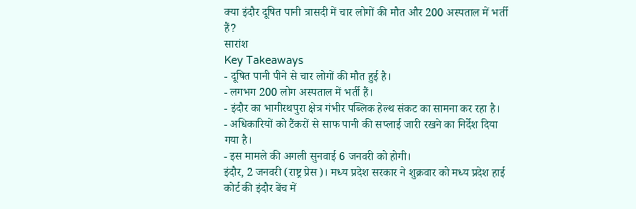क्या इंदौर दूषित पानी त्रासदी में चार लोगों की मौत और 200 अस्पताल में भर्ती हैं?
सारांश
Key Takeaways
- दूषित पानी पीने से चार लोगों की मौत हुई है।
- लगभग 200 लोग अस्पताल में भर्ती हैं।
- इंदौर का भागीरथपुरा क्षेत्र गंभीर पब्लिक हेल्थ संकट का सामना कर रहा है।
- अधिकारियों को टैंकरों से साफ पानी की सप्लाई जारी रखने का निर्देश दिया गया है।
- इस मामले की अगली सुनवाई 6 जनवरी को होगी।
इंदौर, 2 जनवरी (राष्ट्र प्रेस)। मध्य प्रदेश सरकार ने शुक्रवार को मध्य प्रदेश हाई कोर्ट की इंदौर बेंच में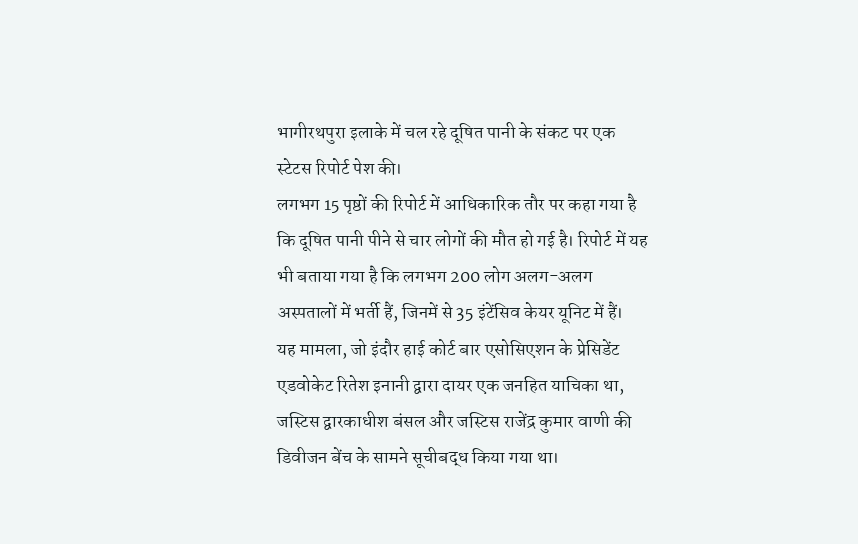भागीरथपुरा इलाके में चल रहे दूषित पानी के संकट पर एक स्टेटस रिपोर्ट पेश की।
लगभग 15 पृष्ठों की रिपोर्ट में आधिकारिक तौर पर कहा गया है कि दूषित पानी पीने से चार लोगों की मौत हो गई है। रिपोर्ट में यह भी बताया गया है कि लगभग 200 लोग अलग-अलग अस्पतालों में भर्ती हैं, जिनमें से 35 इंटेंसिव केयर यूनिट में हैं।
यह मामला, जो इंदौर हाई कोर्ट बार एसोसिएशन के प्रेसिडेंट एडवोकेट रितेश इनानी द्वारा दायर एक जनहित याचिका था, जस्टिस द्वारकाधीश बंसल और जस्टिस राजेंद्र कुमार वाणी की डिवीजन बेंच के सामने सूचीबद्ध किया गया था।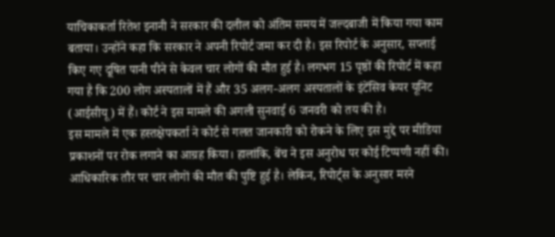याचिकाकर्ता रितेश इनानी ने सरकार की दलील को अंतिम समय में जल्दबाजी में किया गया काम बताया। उन्होंने कहा कि सरकार ने अपनी रिपोर्ट जमा कर दी है। इस रिपोर्ट के अनुसार, सप्लाई किए गए दूषित पानी पीने से केवल चार लोगों की मौत हुई है। लगभग 15 पृष्ठों की रिपोर्ट में कहा गया है कि 200 लोग अस्पतालों में हैं और 35 अलग-अलग अस्पतालों के इंटेंसिव केयर यूनिट (आईसीयू) में हैं। कोर्ट ने इस मामले की अगली सुनवाई 6 जनवरी को तय की है।
इस मामले में एक हस्तक्षेपकर्ता ने कोर्ट से गलत जानकारी को रोकने के लिए इस मुद्दे पर मीडिया प्रकाशनों पर रोक लगाने का आग्रह किया। हालांकि, बेंच ने इस अनुरोध पर कोई टिप्पणी नहीं की।
आधिकारिक तौर पर चार लोगों की मौत की पुष्टि हुई है। लेकिन, रिपोर्ट्स के अनुसार मरने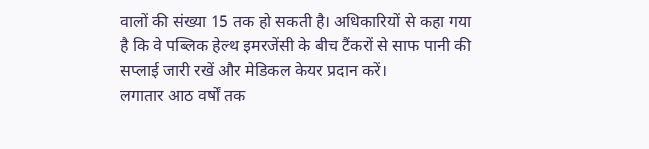वालों की संख्या 15 तक हो सकती है। अधिकारियों से कहा गया है कि वे पब्लिक हेल्थ इमरजेंसी के बीच टैंकरों से साफ पानी की सप्लाई जारी रखें और मेडिकल केयर प्रदान करें।
लगातार आठ वर्षों तक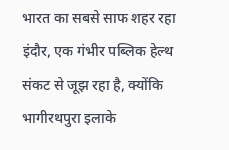भारत का सबसे साफ शहर रहा इंदौर, एक गंभीर पब्लिक हेल्थ संकट से जूझ रहा है, क्योंकि भागीरथपुरा इलाके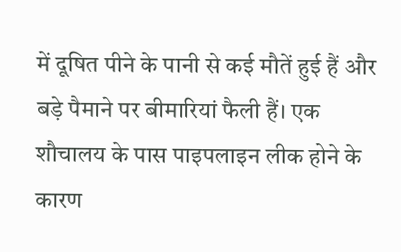में दूषित पीने के पानी से कई मौतें हुई हैं और बड़े पैमाने पर बीमारियां फैली हैं। एक शौचालय के पास पाइपलाइन लीक होने के कारण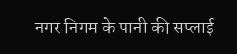नगर निगम के पानी की सप्लाई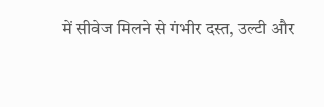में सीवेज मिलने से गंभीर दस्त, उल्टी और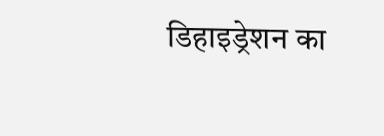डिहाइड्रेशन का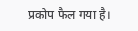प्रकोप फैल गया है।